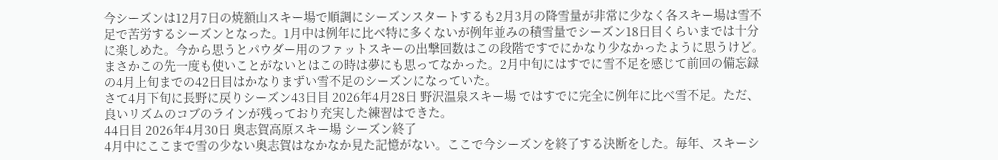今シーズンは12月7日の焼額山スキー場で順調にシーズンスタートするも2月3月の降雪量が非常に少なく各スキー場は雪不足で苦労するシーズンとなった。1月中は例年に比べ特に多くないが例年並みの積雪量でシーズン18日目くらいまでは十分に楽しめた。今から思うとパウダー用のファットスキーの出撃回数はこの段階ですでにかなり少なかったように思うけど。まさかこの先一度も使いことがないとはこの時は夢にも思ってなかった。2月中旬にはすでに雪不足を感じて前回の備忘録の4月上旬までの42日目はかなりまずい雪不足のシーズンになっていた。
さて4月下旬に長野に戻りシーズン43日目 2026年4月28日 野沢温泉スキー場 ではすでに完全に例年に比べ雪不足。ただ、良いリズムのコブのラインが残っており充実した練習はできた。
44日目 2026年4月30日 奥志賀高原スキー場 シーズン終了
4月中にここまで雪の少ない奥志賀はなかなか見た記憶がない。ここで今シーズンを終了する決断をした。毎年、スキーシ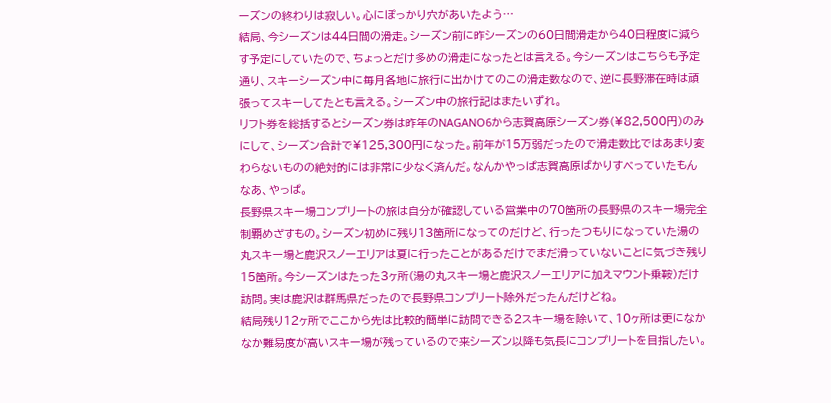ーズンの終わりは寂しい。心にぽっかり穴があいたよう…
結局、今シーズンは44日間の滑走。シーズン前に昨シーズンの60日間滑走から40日程度に減らす予定にしていたので、ちょっとだけ多めの滑走になったとは言える。今シーズンはこちらも予定通り、スキーシーズン中に毎月各地に旅行に出かけてのこの滑走数なので、逆に長野滞在時は頑張ってスキーしてたとも言える。シーズン中の旅行記はまたいずれ。
リフト券を総括するとシーズン券は昨年のNAGANO6から志賀高原シーズン券(¥82,500円)のみにして、シーズン合計で¥125,300円になった。前年が15万弱だったので滑走数比ではあまり変わらないものの絶対的には非常に少なく済んだ。なんかやっぱ志賀高原ばかりすべっていたもんなあ、やっぱ。
長野県スキー場コンプリートの旅は自分が確認している営業中の70箇所の長野県のスキー場完全制覇めざすもの。シーズン初めに残り13箇所になってのだけど、行ったつもりになっていた湯の丸スキー場と鹿沢スノーエリアは夏に行ったことがあるだけでまだ滑っていないことに気づき残り15箇所。今シーズンはたった3ヶ所(湯の丸スキー場と鹿沢スノーエリアに加えマウント乗鞍)だけ訪問。実は鹿沢は群馬県だったので長野県コンプリート除外だったんだけどね。
結局残り12ヶ所でここから先は比較的簡単に訪問できる2スキー場を除いて、10ヶ所は更になかなか難易度が高いスキー場が残っているので来シーズン以降も気長にコンプリートを目指したい。